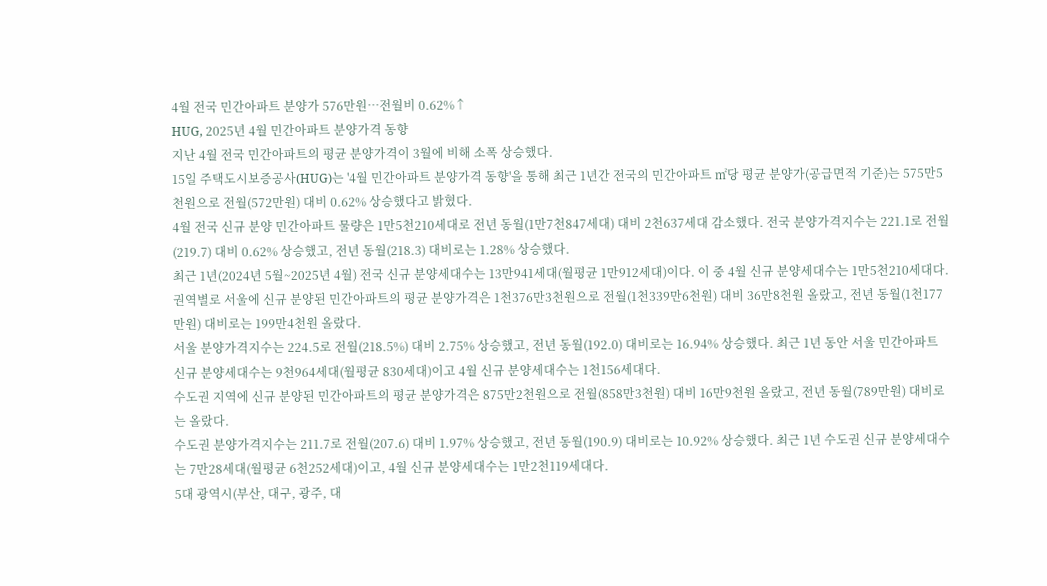4월 전국 민간아파트 분양가 576만원…전월비 0.62%↑
HUG, 2025년 4월 민간아파트 분양가격 동향
지난 4월 전국 민간아파트의 평균 분양가격이 3월에 비해 소폭 상승했다.
15일 주택도시보증공사(HUG)는 '4월 민간아파트 분양가격 동향'을 통해 최근 1년간 전국의 민간아파트 ㎡당 평균 분양가(공급면적 기준)는 575만5천원으로 전월(572만원) 대비 0.62% 상승했다고 밝혔다.
4월 전국 신규 분양 민간아파트 물량은 1만5천210세대로 전년 동월(1만7천847세대) 대비 2천637세대 감소했다. 전국 분양가격지수는 221.1로 전월(219.7) 대비 0.62% 상승했고, 전년 동월(218.3) 대비로는 1.28% 상승했다.
최근 1년(2024년 5월~2025년 4월) 전국 신규 분양세대수는 13만941세대(월평균 1만912세대)이다. 이 중 4월 신규 분양세대수는 1만5천210세대다.
권역별로 서울에 신규 분양된 민간아파트의 평균 분양가격은 1천376만3천원으로 전월(1천339만6천원) 대비 36만8천원 올랐고, 전년 동월(1천177만원) 대비로는 199만4천원 올랐다.
서울 분양가격지수는 224.5로 전월(218.5%) 대비 2.75% 상승했고, 전년 동월(192.0) 대비로는 16.94% 상승했다. 최근 1년 동안 서울 민간아파트 신규 분양세대수는 9천964세대(월평균 830세대)이고 4월 신규 분양세대수는 1천156세대다.
수도권 지역에 신규 분양된 민간아파트의 평균 분양가격은 875만2천원으로 전월(858만3천원) 대비 16만9천원 올랐고, 전년 동월(789만원) 대비로는 올랐다.
수도권 분양가격지수는 211.7로 전월(207.6) 대비 1.97% 상승했고, 전년 동월(190.9) 대비로는 10.92% 상승했다. 최근 1년 수도권 신규 분양세대수는 7만28세대(월평균 6천252세대)이고, 4월 신규 분양세대수는 1만2천119세대다.
5대 광역시(부산, 대구, 광주, 대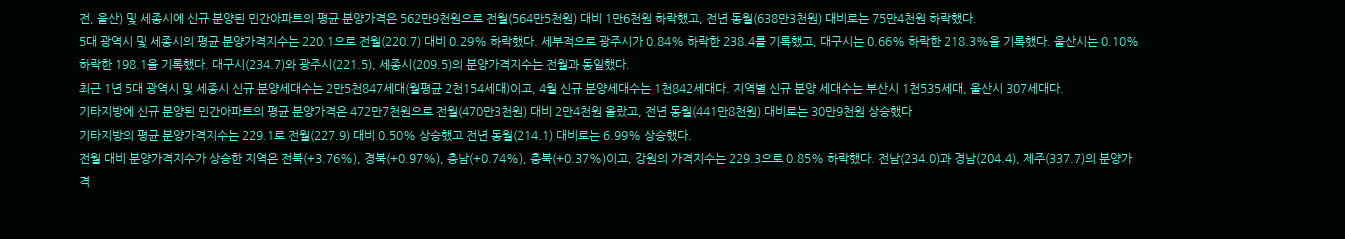전, 울산) 및 세종시에 신규 분양된 민간아파트의 평균 분양가격은 562만9천원으로 전월(564만5천원) 대비 1만6천원 하락했고, 전년 동월(638만3천원) 대비로는 75만4천원 하락했다.
5대 광역시 및 세종시의 평균 분양가격지수는 220.1으로 전월(220.7) 대비 0.29% 하락했다. 세부적으로 광주시가 0.84% 하락한 238.4를 기록했고, 대구시는 0.66% 하락한 218.3%을 기록했다. 울산시는 0.10% 하락한 198.1을 기록했다. 대구시(234.7)와 광주시(221.5), 세종시(209.5)의 분양가격지수는 전월과 동일했다.
최근 1년 5대 광역시 및 세종시 신규 분양세대수는 2만5천847세대(월평균 2천154세대)이고, 4월 신규 분양세대수는 1천842세대다. 지역별 신규 분양 세대수는 부산시 1천535세대, 울산시 307세대다.
기타지방에 신규 분양된 민간아파트의 평균 분양가격은 472만7천원으로 전월(470만3천원) 대비 2만4천원 올랐고, 전년 동월(441만8천원) 대비로는 30만9천원 상승했다
기타지방의 평균 분양가격지수는 229.1로 전월(227.9) 대비 0.50% 상승했고 전년 동월(214.1) 대비로는 6.99% 상승했다.
전월 대비 분양가격지수가 상승한 지역은 전북(+3.76%), 경북(+0.97%), 충남(+0.74%), 충북(+0.37%)이고, 강원의 가격지수는 229.3으로 0.85% 하락했다. 전남(234.0)과 경남(204.4), 제주(337.7)의 분양가격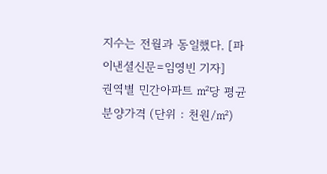지수는 전월과 동일했다. [파이낸셜신문=임영빈 기자]
권역별 민간아파트 ㎡당 평균 분양가격 (단위 : 천원/㎡)